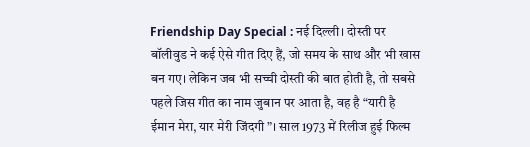Friendship Day Special : नई दिल्ली। दोस्ती पर बॉलीवुड ने कई ऐसे गीत दिए हैं, जो समय के साथ और भी खास बन गए। लेकिन जब भी सच्ची दोस्ती की बात होती है, तो सबसे पहले जिस गीत का नाम जुबान पर आता है, वह है “यारी है ईमान मेरा, यार मेरी जिंदगी”। साल 1973 में रिलीज हुई फिल्म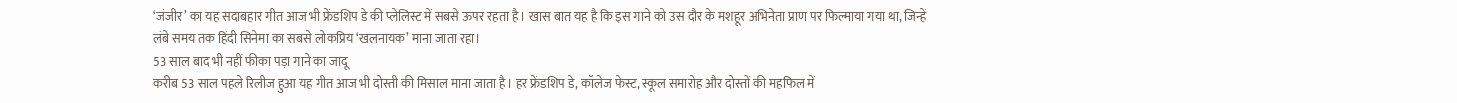‘जंजीर’ का यह सदाबहार गीत आज भी फ्रेंडशिप डे की प्लेलिस्ट में सबसे ऊपर रहता है। खास बात यह है कि इस गाने को उस दौर के मशहूर अभिनेता प्राण पर फिल्माया गया था, जिन्हें लंबे समय तक हिंदी सिनेमा का सबसे लोकप्रिय ‘खलनायक’ माना जाता रहा।
53 साल बाद भी नहीं फीका पड़ा गाने का जादू
करीब 53 साल पहले रिलीज हुआ यह गीत आज भी दोस्ती की मिसाल माना जाता है। हर फ्रेंडशिप डे, कॉलेज फेस्ट, स्कूल समारोह और दोस्तों की महफिल में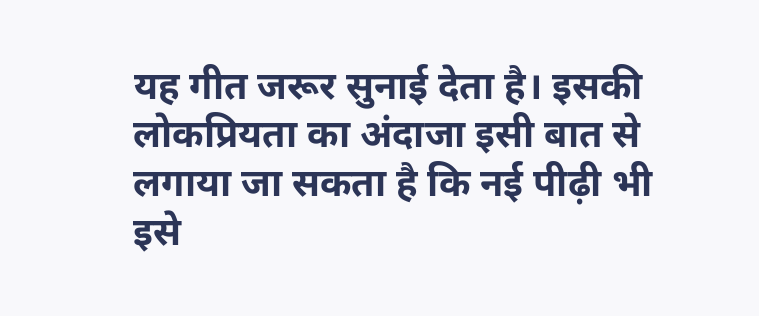यह गीत जरूर सुनाई देता है। इसकी लोकप्रियता का अंदाजा इसी बात से लगाया जा सकता है कि नई पीढ़ी भी इसे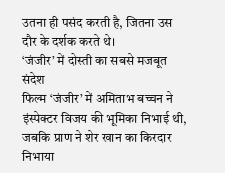उतना ही पसंद करती है, जितना उस दौर के दर्शक करते थे।
‘जंजीर’ में दोस्ती का सबसे मजबूत संदेश
फिल्म ‘जंजीर’ में अमिताभ बच्चन ने इंस्पेक्टर विजय की भूमिका निभाई थी, जबकि प्राण ने शेर खान का किरदार निभाया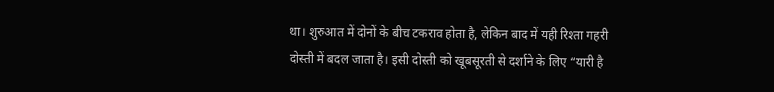था। शुरुआत में दोनों के बीच टकराव होता है, लेकिन बाद में यही रिश्ता गहरी दोस्ती में बदल जाता है। इसी दोस्ती को खूबसूरती से दर्शाने के लिए “यारी है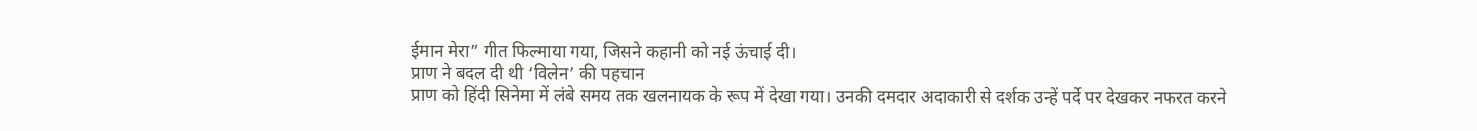ईमान मेरा” गीत फिल्माया गया, जिसने कहानी को नई ऊंचाई दी।
प्राण ने बदल दी थी ‘विलेन’ की पहचान
प्राण को हिंदी सिनेमा में लंबे समय तक खलनायक के रूप में देखा गया। उनकी दमदार अदाकारी से दर्शक उन्हें पर्दे पर देखकर नफरत करने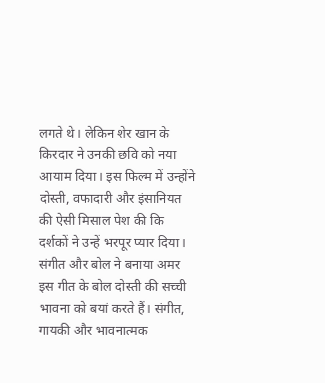लगते थे। लेकिन शेर खान के किरदार ने उनकी छवि को नया आयाम दिया। इस फिल्म में उन्होंने दोस्ती, वफादारी और इंसानियत की ऐसी मिसाल पेश की कि दर्शकों ने उन्हें भरपूर प्यार दिया।
संगीत और बोल ने बनाया अमर
इस गीत के बोल दोस्ती की सच्ची भावना को बयां करते हैं। संगीत, गायकी और भावनात्मक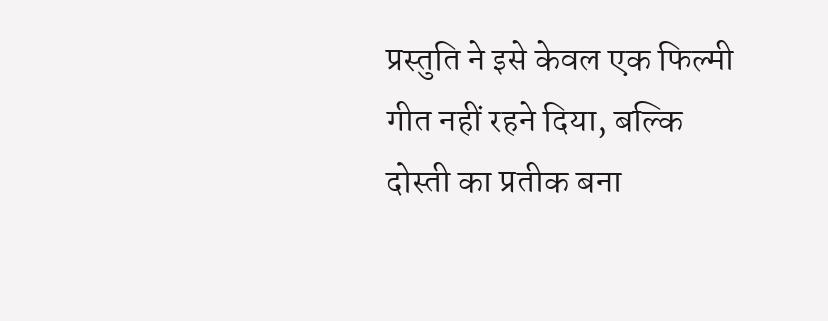प्रस्तुति ने इसे केवल एक फिल्मी गीत नहीं रहने दिया, बल्कि दोस्ती का प्रतीक बना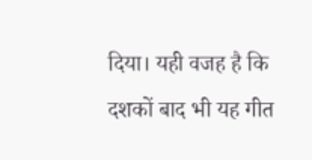दिया। यही वजह है कि दशकों बाद भी यह गीत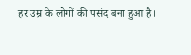हर उम्र के लोगों की पसंद बना हुआ है।